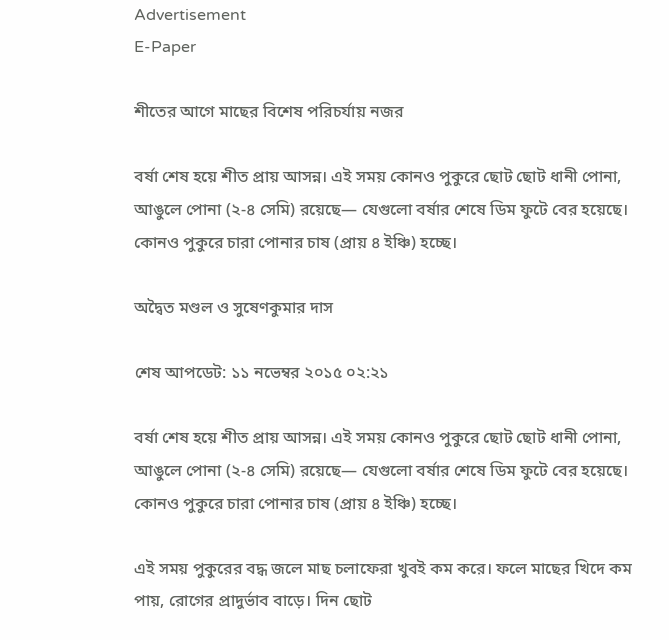Advertisement
E-Paper

শীতের আগে মাছের বিশেষ পরিচর্যায় নজর

বর্ষা শেষ হয়ে শীত প্রায় আসন্ন। এই সময় কোনও পুকুরে ছোট ছোট ধানী পোনা, আঙুলে পোনা (২-৪ সেমি) রয়েছে— যেগুলো বর্ষার শেষে ডিম ফুটে বের হয়েছে। কোনও পুকুরে চারা পোনার চাষ (প্রায় ৪ ইঞ্চি) হচ্ছে।

অদ্বৈত মণ্ডল ও সুষেণকুমার দাস

শেষ আপডেট: ১১ নভেম্বর ২০১৫ ০২:২১

বর্ষা শেষ হয়ে শীত প্রায় আসন্ন। এই সময় কোনও পুকুরে ছোট ছোট ধানী পোনা, আঙুলে পোনা (২-৪ সেমি) রয়েছে— যেগুলো বর্ষার শেষে ডিম ফুটে বের হয়েছে। কোনও পুকুরে চারা পোনার চাষ (প্রায় ৪ ইঞ্চি) হচ্ছে।

এই সময় পুকুরের বদ্ধ জলে মাছ চলাফেরা খুবই কম করে। ফলে মাছের খিদে কম পায়, রোগের প্রাদুর্ভাব বাড়ে। দিন ছোট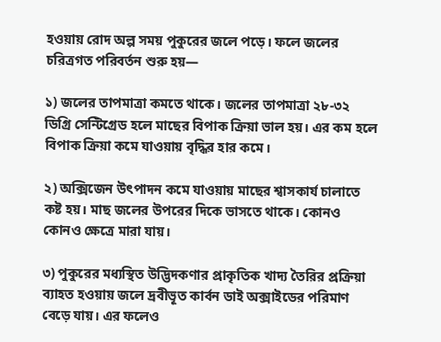হওয়ায় রোদ অল্প সময় পুকুরের জলে পড়ে। ফলে জলের চরিত্রগত পরিবর্তন শুরু হয়—

১) জলের তাপমাত্রা কমতে থাকে। জলের তাপমাত্রা ২৮-৩২ ডিগ্রি সেন্টিগ্রেড হলে মাছের বিপাক ক্রিয়া ভাল হয়। এর কম হলে বিপাক ক্রিয়া কমে যাওয়ায় বৃদ্ধির হার কমে।

২) অক্সিজেন উৎপাদন কমে যাওয়ায় মাছের শ্বাসকার্য চালাতে কষ্ট হয়। মাছ জলের উপরের দিকে ভাসতে থাকে। কোনও কোনও ক্ষেত্রে মারা যায়।

৩) পুকুরের মধ্যস্থিত উদ্ভিদকণার প্রাকৃতিক খাদ্য তৈরির প্রক্রিয়া ব্যাহত হওয়ায় জলে দ্রবীভূত কার্বন ডাই অক্সাইডের পরিমাণ বেড়ে যায়। এর ফলেও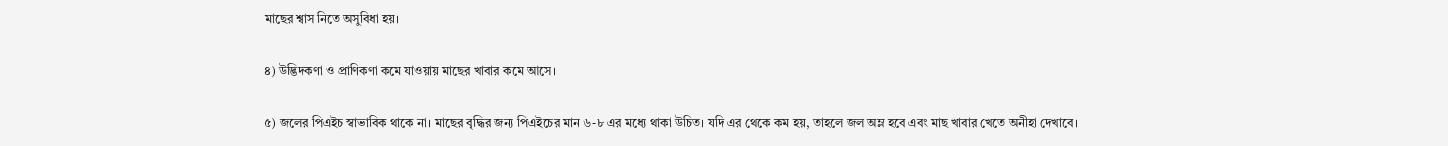মাছের শ্বাস নিতে অসুবিধা হয়।

৪) উদ্ভিদকণা ও প্রাণিকণা কমে যাওয়ায় মাছের খাবার কমে আসে।

৫) জলের পিএইচ স্বাভাবিক থাকে না। মাছের বৃদ্ধির জন্য পিএইচের মান ৬-৮ এর মধ্যে থাকা উচিত। যদি এর থেকে কম হয়, তাহলে জল অম্ল হবে এবং মাছ খাবার খেতে অনীহা দেখাবে।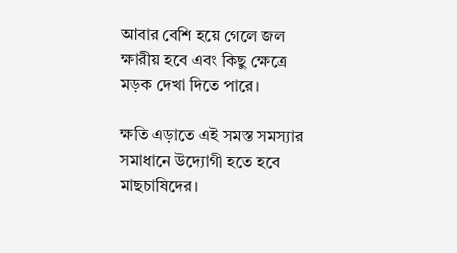আবার বেশি হয়ে গেলে জল ক্ষারীয় হবে এবং কিছু ক্ষেত্রে মড়ক দেখা দিতে পারে।

ক্ষতি এড়াতে এই সমস্ত সমস্যার সমাধানে উদ্যোগী হতে হবে মাছচাষিদের।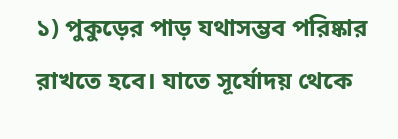১) পুকুড়ের পাড় যথাসম্ভব পরিষ্কার রাখতে হবে। যাতে সূর্যোদয় থেকে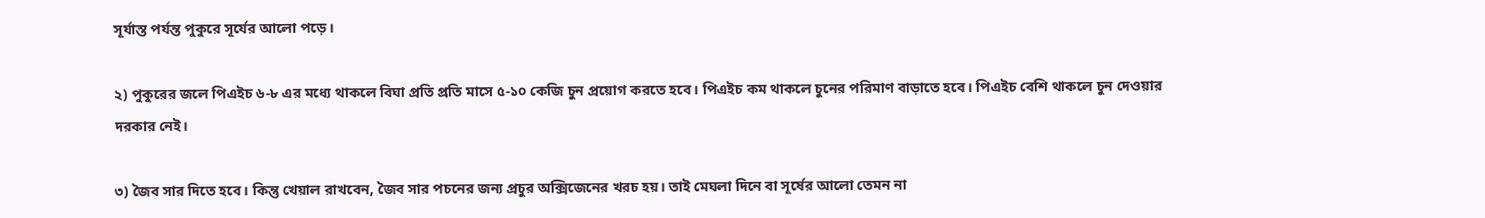সূর্যাস্ত পর্যন্ত পুকুরে সূর্যের আলো পড়ে।

২) পুকুরের জলে পিএইচ ৬-৮ এর মধ্যে থাকলে বিঘা প্রতি প্রতি মাসে ৫-১০ কেজি চুন প্রয়োগ করতে হবে। পিএইচ কম থাকলে চুনের পরিমাণ বাড়াতে হবে। পিএইচ বেশি থাকলে চুন দেওয়ার দরকার নেই।

৩) জৈব সার দিতে হবে। কিন্তু খেয়াল রাখবেন, জৈব সার পচনের জন্য প্রচুর অক্সিজেনের খরচ হয়। তাই মেঘলা দিনে বা সূর্ষের আলো তেমন না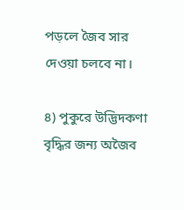পড়লে জৈব সার দেওয়া চলবে না।

৪) পুকুরে উদ্ভিদকণা বৃদ্ধির জন্য অজৈব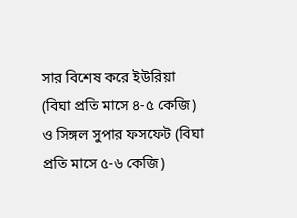সার বিশেষ করে ইউরিয়া (বিঘা প্রতি মাসে ৪-৫ কেজি) ও সিঙ্গল সুপার ফসফেট (বিঘা প্রতি মাসে ৫-৬ কেজি)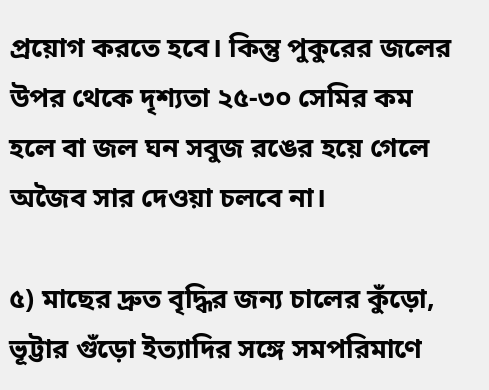প্রয়োগ করতে হবে। কিন্তু পুকুরের জলের উপর থেকে দৃশ্যতা ২৫-৩০ সেমির কম হলে বা জল ঘন সবুজ রঙের হয়ে গেলে অজৈব সার দেওয়া চলবে না।

৫) মাছের দ্রুত বৃদ্ধির জন্য চালের কুঁড়ো, ভূট্টার গুঁড়ো ইত্যাদির সঙ্গে সমপরিমাণে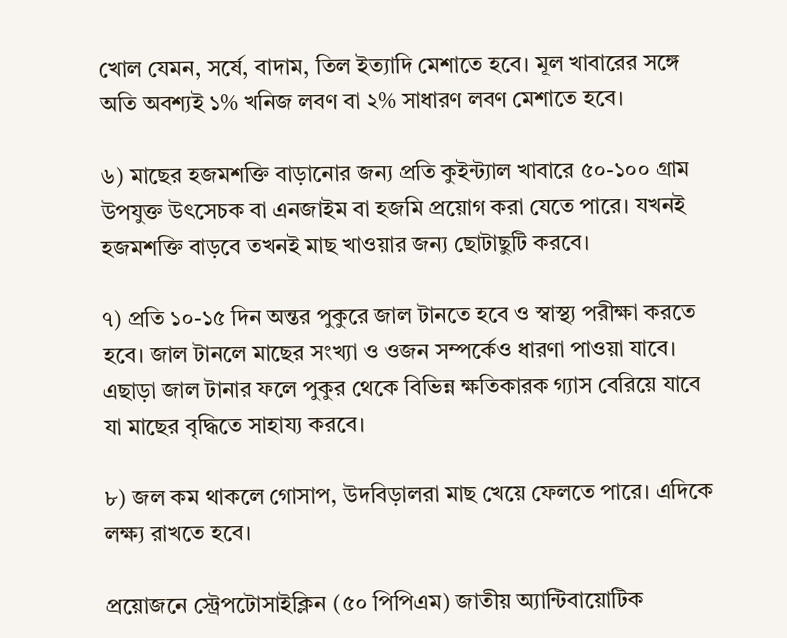খোল যেমন, সর্ষে, বাদাম, তিল ইত্যাদি মেশাতে হবে। মূল খাবারের সঙ্গে অতি অবশ্যই ১% খনিজ লবণ বা ২% সাধারণ লবণ মেশাতে হবে।

৬) মাছের হজমশক্তি বাড়ানোর জন্য প্রতি কুইন্ট্যাল খাবারে ৫০-১০০ গ্রাম উপযুক্ত উৎসেচক বা এনজাইম বা হজমি প্রয়োগ করা যেতে পারে। যখনই হজমশক্তি বাড়বে তখনই মাছ খাওয়ার জন্য ছোটাছুটি করবে।

৭) প্রতি ১০-১৫ দিন অন্তর পুকুরে জাল টানতে হবে ও স্বাস্থ্য পরীক্ষা করতে হবে। জাল টানলে মাছের সংখ্যা ও ওজন সম্পর্কেও ধারণা পাওয়া যাবে। এছাড়া জাল টানার ফলে পুকুর থেকে বিভিন্ন ক্ষতিকারক গ্যাস বেরিয়ে যাবে যা মাছের বৃদ্ধিতে সাহায্য করবে।

৮) জল কম থাকলে গোসাপ, উদবিড়ালরা মাছ খেয়ে ফেলতে পারে। এদিকে লক্ষ্য রাখতে হবে।

প্রয়োজনে স্ট্রেপটোসাইক্লিন (৫০ পিপিএম) জাতীয় অ্যান্টিবায়োটিক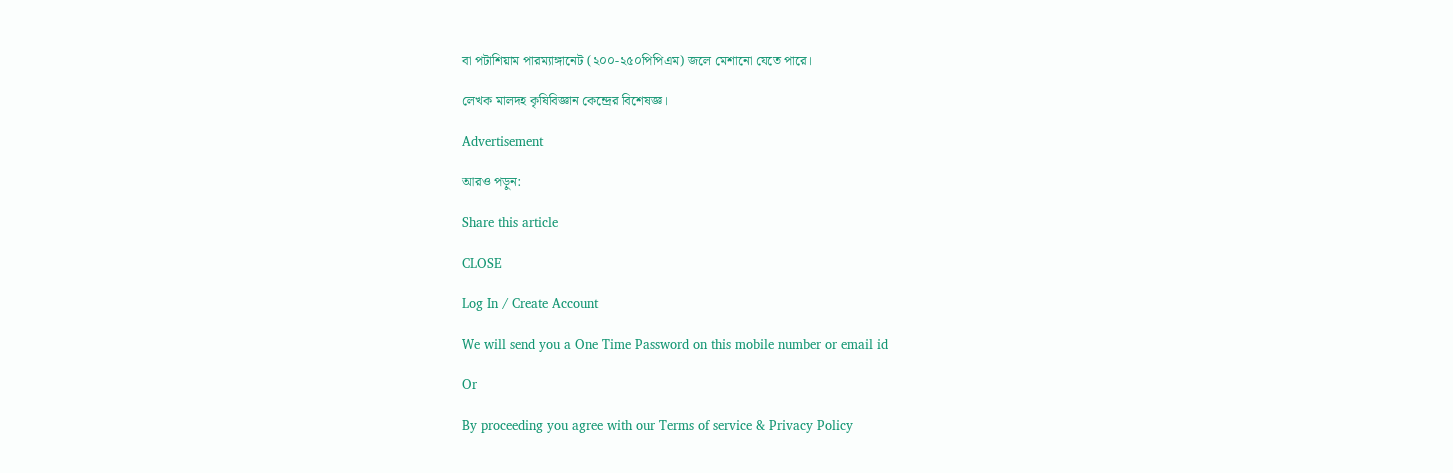বা পটাশিয়াম পারম্যাঙ্গানেট (২০০-২৫০পিপিএম) জলে মেশানো যেতে পারে।

লেখক মালদহ কৃষিবিজ্ঞান কেন্দ্রের বিশেষজ্ঞ।

Advertisement

আরও পড়ুন:

Share this article

CLOSE

Log In / Create Account

We will send you a One Time Password on this mobile number or email id

Or

By proceeding you agree with our Terms of service & Privacy Policy